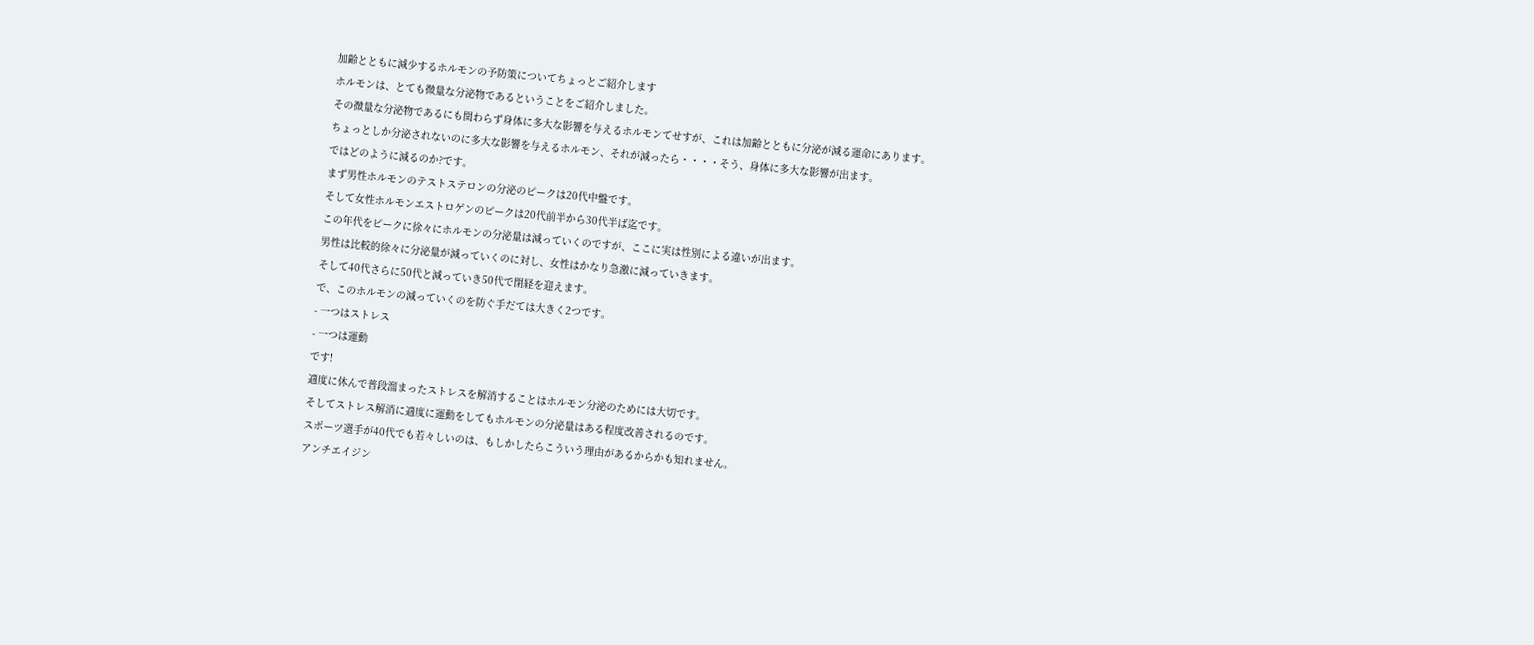加齢とともに減少するホルモンの予防策についてちょっとご紹介します
ホルモンは、とても微量な分泌物であるということをご紹介しました。
その微量な分泌物であるにも関わらず身体に多大な影響を与えるホルモンてせすが、これは加齢とともに分泌が減る運命にあります。
ちょっとしか分泌されないのに多大な影響を与えるホルモン、それが減ったら・・・・そう、身体に多大な影響が出ます。
ではどのように減るのか?です。
まず男性ホルモンのテストステロンの分泌のピークは20代中盤です。
そして女性ホルモンエストロゲンのピークは20代前半から30代半ば迄です。
この年代をピークに徐々にホルモンの分泌量は減っていくのですが、ここに実は性別による違いが出ます。
男性は比較的徐々に分泌量が減っていくのに対し、女性はかなり急激に減っていきます。
そして40代さらに50代と減っていき50代で閉経を迎えます。
で、このホルモンの減っていくのを防ぐ手だては大きく2つです。
- 一つはストレス
- 一つは運動
です!
適度に休んで普段溜まったストレスを解消することはホルモン分泌のためには大切です。
そしてストレス解消に適度に運動をしてもホルモンの分泌量はある程度改善されるのです。
スポーツ選手が40代でも若々しいのは、もしかしたらこういう理由があるからかも知れません。
アンチエイジン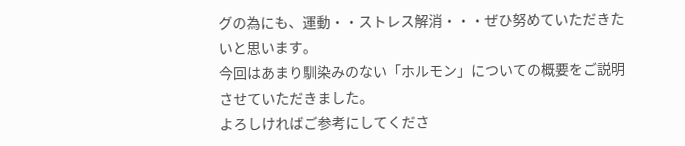グの為にも、運動・・ストレス解消・・・ぜひ努めていただきたいと思います。
今回はあまり馴染みのない「ホルモン」についての概要をご説明させていただきました。
よろしければご参考にしてくださ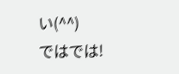い(^^)
ではでは!